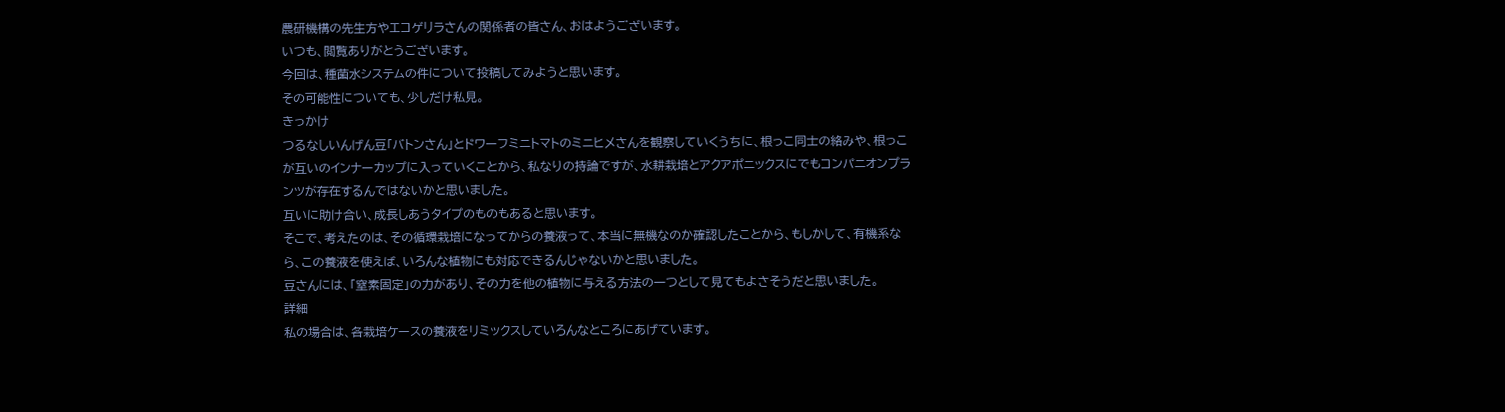農研機構の先生方やエコゲリラさんの関係者の皆さん、おはようございます。
いつも、閲覧ありがとうございます。
今回は、種菌水システムの件について投稿してみようと思います。
その可能性についても、少しだけ私見。
きっかけ
つるなしいんげん豆「バトンさん」とドワーフミニトマトのミニヒメさんを観察していくうちに、根っこ同士の絡みや、根っこが互いのインナーカップに入っていくことから、私なりの持論ですが、水耕栽培とアクアポニックスにでもコンパニオンプランツが存在するんではないかと思いました。
互いに助け合い、成長しあうタイプのものもあると思います。
そこで、考えたのは、その循環栽培になってからの養液って、本当に無機なのか確認したことから、もしかして、有機系なら、この養液を使えば、いろんな植物にも対応できるんじゃないかと思いました。
豆さんには、「窒素固定」の力があり、その力を他の植物に与える方法の一つとして見てもよさそうだと思いました。
詳細
私の場合は、各栽培ケースの養液をリミックスしていろんなところにあげています。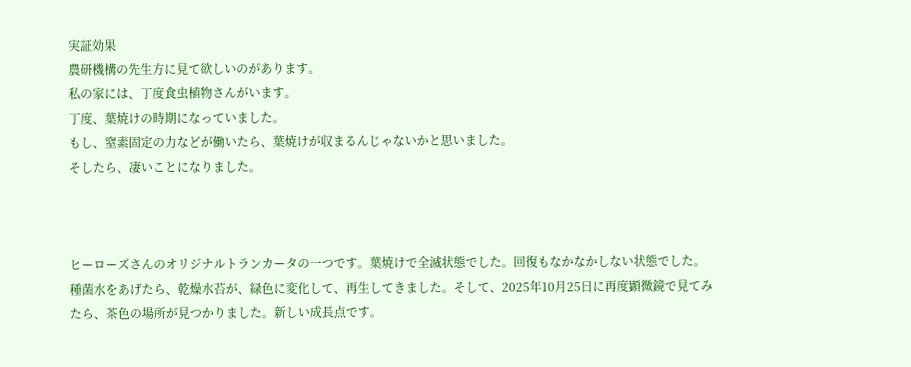実証効果
農研機構の先生方に見て欲しいのがあります。
私の家には、丁度食虫植物さんがいます。
丁度、葉焼けの時期になっていました。
もし、窒素固定の力などが働いたら、葉焼けが収まるんじゃないかと思いました。
そしたら、凄いことになりました。



ヒーローズさんのオリジナルトランカータの一つです。葉焼けで全滅状態でした。回復もなかなかしない状態でした。
種菌水をあげたら、乾燥水苔が、緑色に変化して、再生してきました。そして、2025年10月25日に再度顕微鏡で見てみたら、茶色の場所が見つかりました。新しい成長点です。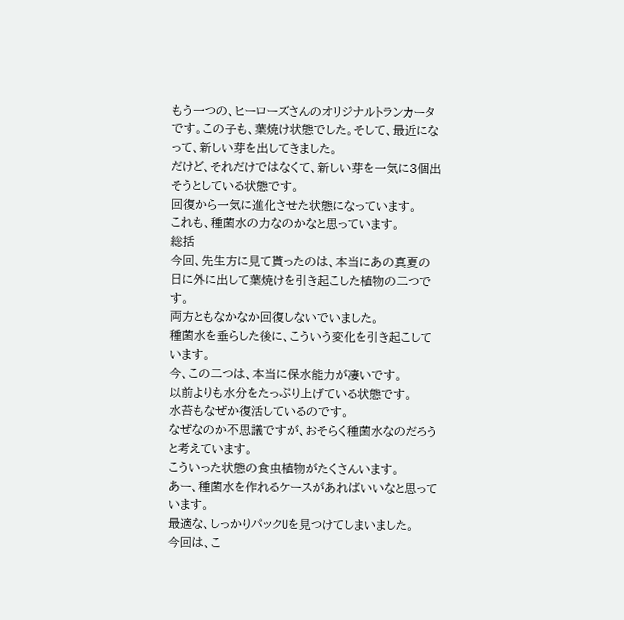もう一つの、ヒーローズさんのオリジナルトランカータです。この子も、葉焼け状態でした。そして、最近になって、新しい芽を出してきました。
だけど、それだけではなくて、新しい芽を一気に3個出そうとしている状態です。
回復から一気に進化させた状態になっています。
これも、種菌水の力なのかなと思っています。
総括
今回、先生方に見て貰ったのは、本当にあの真夏の日に外に出して葉焼けを引き起こした植物の二つです。
両方ともなかなか回復しないでいました。
種菌水を垂らした後に、こういう変化を引き起こしています。
今、この二つは、本当に保水能力が凄いです。
以前よりも水分をたっぷり上げている状態です。
水苔もなぜか復活しているのです。
なぜなのか不思議ですが、おそらく種菌水なのだろうと考えています。
こういった状態の食虫植物がたくさんいます。
あー、種菌水を作れるケースがあればいいなと思っています。
最適な、しっかりパックUを見つけてしまいました。
今回は、こ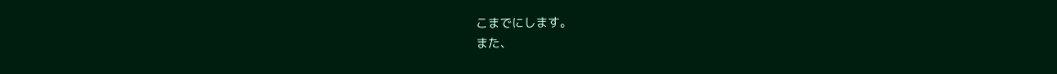こまでにします。
また、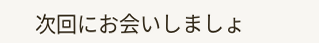次回にお会いしましょ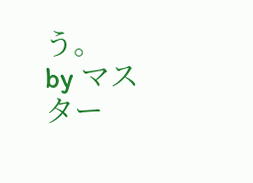う。
by マスター